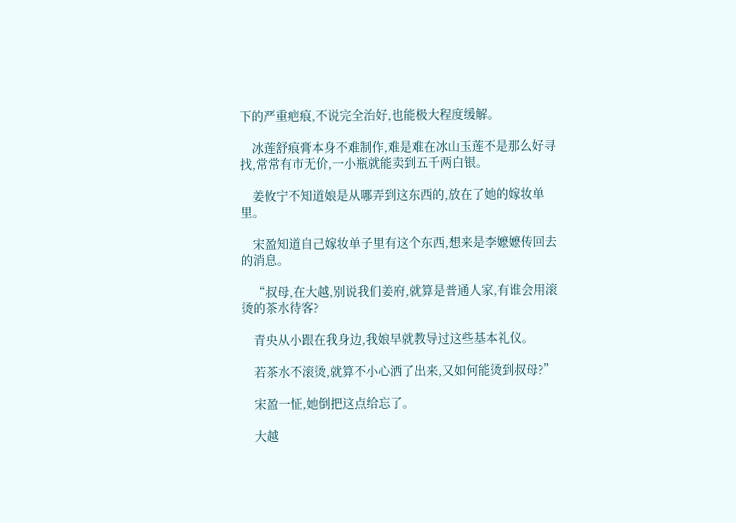下的严重疤痕,不说完全治好,也能极大程度缓解。

    冰莲舒痕膏本身不难制作,难是难在冰山玉莲不是那么好寻找,常常有市无价,一小瓶就能卖到五千两白银。

    姜攸宁不知道娘是从哪弄到这东西的,放在了她的嫁妆单里。

    宋盈知道自己嫁妆单子里有这个东西,想来是李嬷嬷传回去的消息。

    “叔母,在大越,别说我们姜府,就算是普通人家,有谁会用滚烫的茶水待客?

    青央从小跟在我身边,我娘早就教导过这些基本礼仪。

    若茶水不滚烫,就算不小心洒了出来,又如何能烫到叔母?”

    宋盈一怔,她倒把这点给忘了。

    大越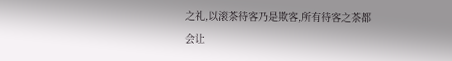之礼,以滚茶待客乃是欺客,所有待客之茶都会让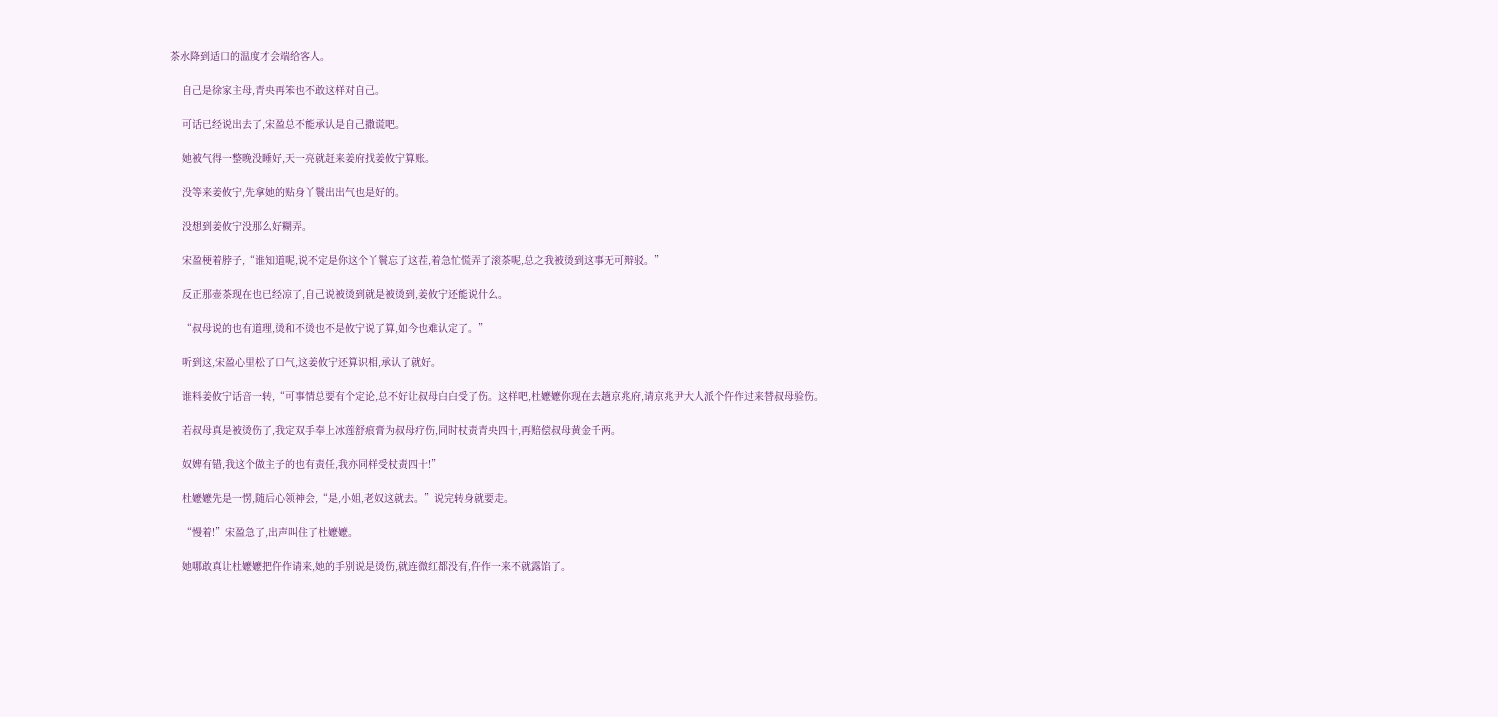茶水降到适口的温度才会端给客人。

    自己是徐家主母,青央再笨也不敢这样对自己。

    可话已经说出去了,宋盈总不能承认是自己撒谎吧。

    她被气得一整晚没睡好,天一亮就赶来姜府找姜攸宁算账。

    没等来姜攸宁,先拿她的贴身丫鬟出出气也是好的。

    没想到姜攸宁没那么好糊弄。

    宋盈梗着脖子,“谁知道呢,说不定是你这个丫鬟忘了这茬,着急忙慌弄了滚茶呢,总之我被烫到这事无可辩驳。”

    反正那壶茶现在也已经凉了,自己说被烫到就是被烫到,姜攸宁还能说什么。

    “叔母说的也有道理,烫和不烫也不是攸宁说了算,如今也难认定了。”

    听到这,宋盈心里松了口气,这姜攸宁还算识相,承认了就好。

    谁料姜攸宁话音一转,“可事情总要有个定论,总不好让叔母白白受了伤。这样吧,杜嬷嬷你现在去趟京兆府,请京兆尹大人派个仵作过来替叔母验伤。

    若叔母真是被烫伤了,我定双手奉上冰莲舒痕膏为叔母疗伤,同时杖责青央四十,再赔偿叔母黄金千两。

    奴婢有错,我这个做主子的也有责任,我亦同样受杖责四十!”

    杜嬷嬷先是一愣,随后心领神会,“是,小姐,老奴这就去。”说完转身就要走。

    “慢着!”宋盈急了,出声叫住了杜嬷嬷。

    她哪敢真让杜嬷嬷把仵作请来,她的手别说是烫伤,就连微红都没有,仵作一来不就露馅了。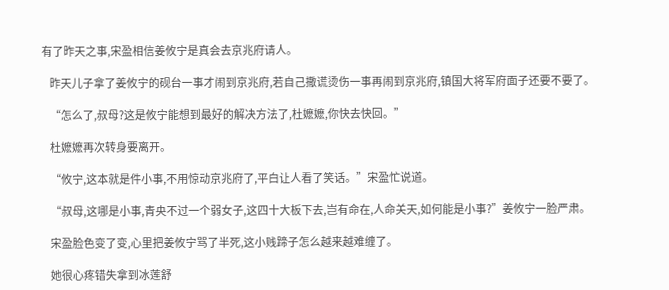有了昨天之事,宋盈相信姜攸宁是真会去京兆府请人。

    昨天儿子拿了姜攸宁的砚台一事才闹到京兆府,若自己撒谎烫伤一事再闹到京兆府,镇国大将军府面子还要不要了。

    “怎么了,叔母?这是攸宁能想到最好的解决方法了,杜嬷嬷,你快去快回。”

    杜嬷嬷再次转身要离开。

    “攸宁,这本就是件小事,不用惊动京兆府了,平白让人看了笑话。”宋盈忙说道。

    “叔母,这哪是小事,青央不过一个弱女子,这四十大板下去,岂有命在,人命关天,如何能是小事?”姜攸宁一脸严肃。

    宋盈脸色变了变,心里把姜攸宁骂了半死,这小贱蹄子怎么越来越难缠了。

    她很心疼错失拿到冰莲舒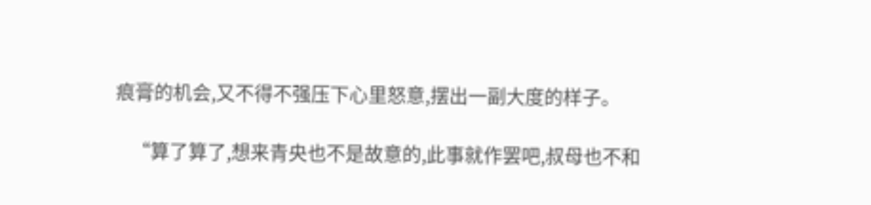痕膏的机会,又不得不强压下心里怒意,摆出一副大度的样子。

    “算了算了,想来青央也不是故意的,此事就作罢吧,叔母也不和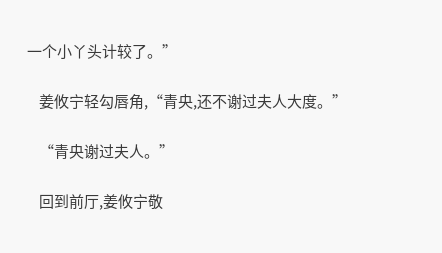一个小丫头计较了。”

    姜攸宁轻勾唇角,“青央,还不谢过夫人大度。”

    “青央谢过夫人。”

    回到前厅,姜攸宁敬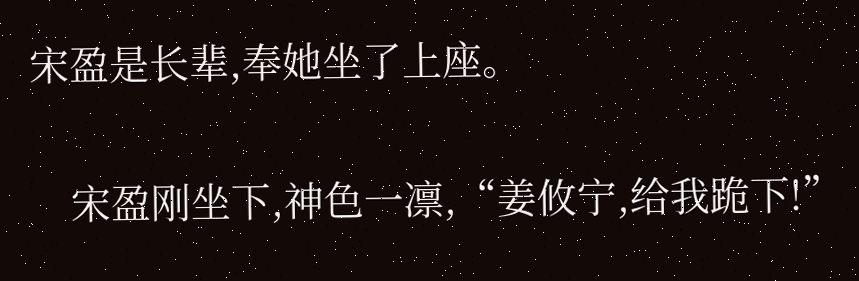宋盈是长辈,奉她坐了上座。

    宋盈刚坐下,神色一凛,“姜攸宁,给我跪下!”